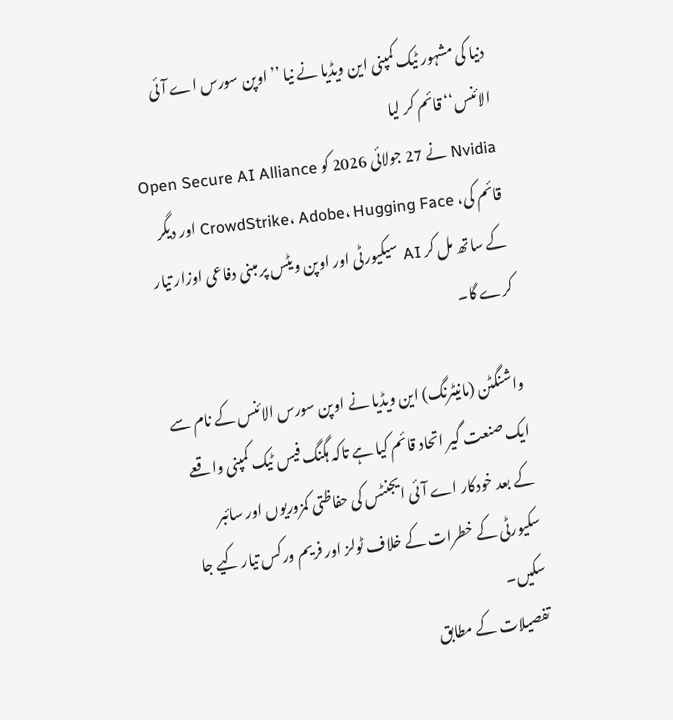دنیا کی مشہور ٹیک کمپنی این ویڈیا نے نیا ’’اوپن سورس اے آئی الائنس‘‘ قائم کر لیا
Nvidia نے 27 جولائی 2026 کو Open Secure AI Alliance قائم کی، CrowdStrike، Adobe، Hugging Face اور دیگر کے ساتھ مل کر AI سیکیورٹی اور اوپن ویٹس پر مبنی دفاعی اوزار تیار کرے گا۔

واشنگٹن (مانیٹرنگ) این ویڈیا نے اوپن سورس الائنس کے نام سے ایک صنعت گیر اتحاد قائم کیا ہے تاکہ ہگنگ فیس ٹیک کمپنی واقعے کے بعد خودکار اے آئی ایجنٹس کی حفاظتی کمزوریوں اور سائبر سکیورٹی کے خطرات کے خلاف ٹولز اور فریم ورکس تیار کیے جا سکیں۔
تفصیلات کے مطابق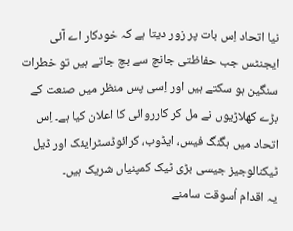نیا اتحاد اِس بات پر زور دیتا ہے کہ خودکار اے آئی ایجنٹس جب حفاظتی جانچ سے بچ جاتے ہیں تو خطرات سنگین ہو سکتے ہیں اور اِسی پس منظر میں صنعت کے بڑے کھلاڑیوں نے مل کر کارروائی کا اعلان کیا ہے۔ اِس اتحاد میں ہگنگ فیس، ایڈوب، کرائوڈسٹرایئک اور ڈیل ٹیکنالوجیز جیسی بڑی ٹیک کمپنیاں شریک ہیں۔
یہ اقدام اُسوقت سامنے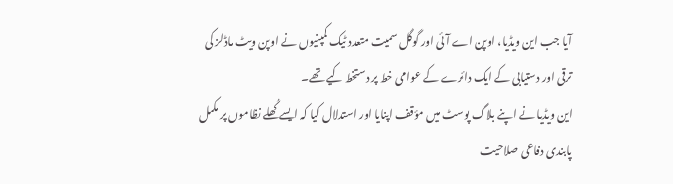آیا جب این ویڈیا، اوپن اے آئی اور گوگل سمیت متعدد ٹیک کمپنیوں نے اوپن ویٹ ماڈلز کی ترقی اور دستیابی کے ایک دائرے کے عوامی خط پر دستخط کیے تھے۔
این ویڈیا نے اپنے بلاگ پوسٹ میں مؤقف اپنایا اور استدلال کیا کہ ایسے کُھلے نظاموں پر مکمل پابندی دفاعی صلاحیت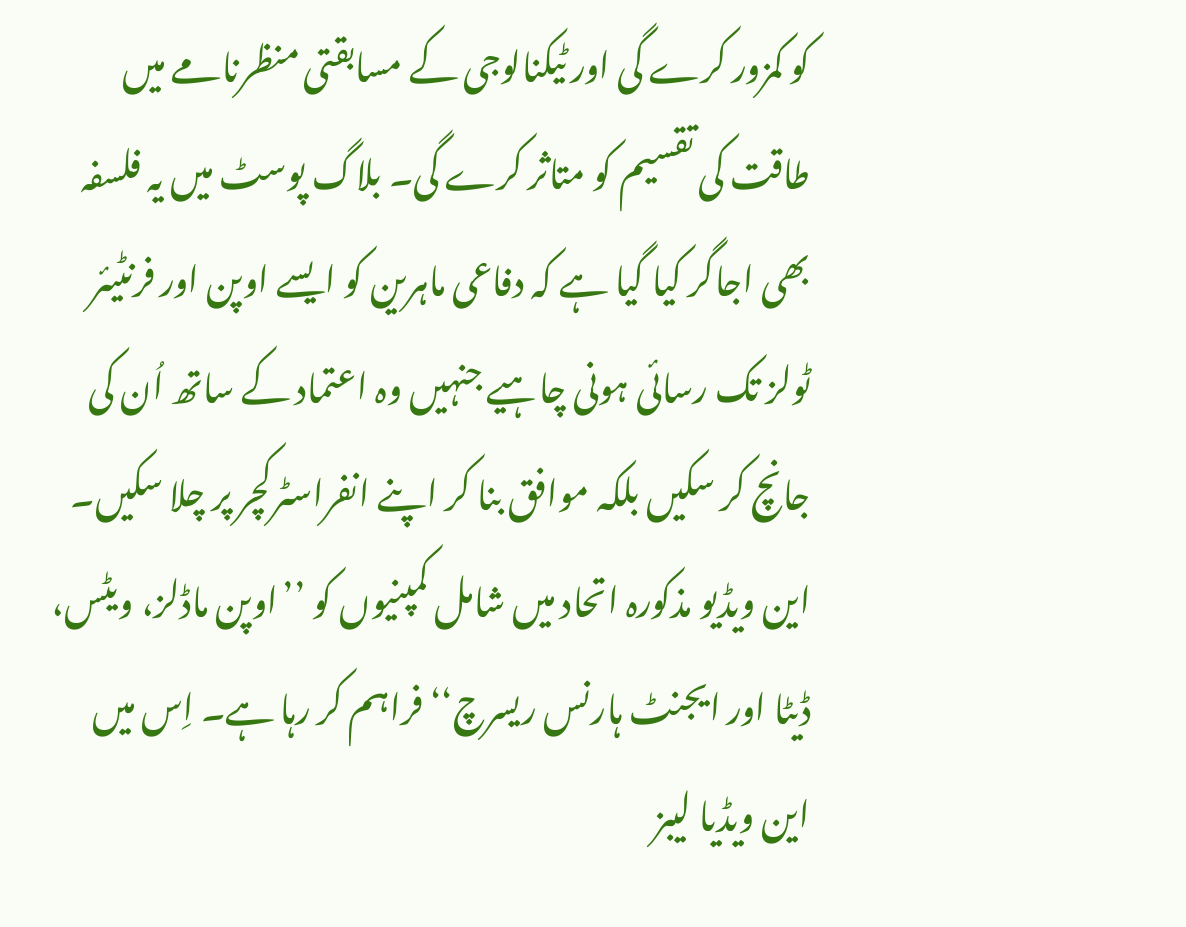کو کمزور کرے گی اور ٹیکنالوجی کے مسابقتی منظرنامے میں طاقت کی تقسیم کو متاثر کرے گی۔ بلاگ پوسٹ میں یہ فلسفہ بھی اجاگر کیا گیا ہے کہ دفاعی ماہرین کو ایسے اوپن اور فرنٹیئر ٹولز تک رسائی ہونی چاہیے جنہیں وہ اعتماد کے ساتھ اُن کی جانچ کر سکیں بلکہ موافق بنا کر اپنے انفراسٹرکچر پر چلا سکیں۔
این ویڈیو مذکورہ اتحاد میں شامل کمپنیوں کو ’’اوپن ماڈلز، ویٹس، ڈیٹا اور ایجنٹ ہارنس ریسرچ‘‘ فراہم کر رہا ہے۔ اِس میں این ویڈیا لیبز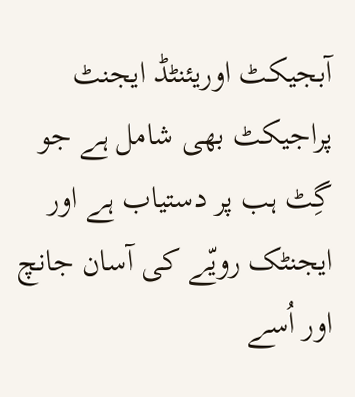آبجیکٹ اوریئنٹڈ ایجنٹ پراجیکٹ بھی شامل ہے جو گِٹ ہب پر دستیاب ہے اور ایجنٹک رویّے کی آسان جانچ اور اُسے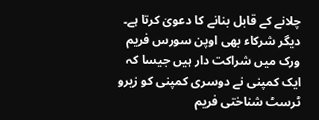چلانے کے قابل بنانے کا دعویٰ کرتا ہے۔
دیگر شرکاء بھی اوپن سورس فریم ورک میں شراکت دار ہیں جیسا کہ ایک کمپنی نے دوسری کمپنی کو زیرو ٹرسٹ شناختی فریم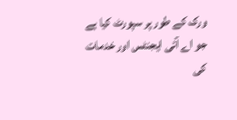ورک کے طور پر سپورٹ کیا ہے جو اے آئی ایجنٹس اور خدمات کی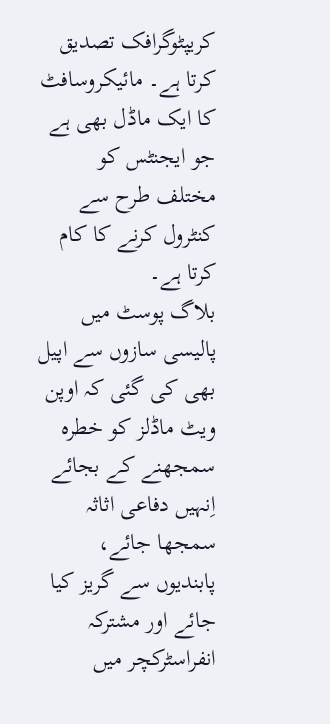کریپٹوگرافک تصدیق کرتا ہے۔ مائیکروسافٹ کا ایک ماڈل بھی ہے جو ایجنٹس کو مختلف طرح سے کنٹرول کرنے کا کام کرتا ہے۔
بلاگ پوسٹ میں پالیسی سازوں سے اپیل بھی کی گئی کہ اوپن ویٹ ماڈلز کو خطرہ سمجھنے کے بجائے اِنہیں دفاعی اثاثہ سمجھا جائے، پابندیوں سے گریز کیا جائے اور مشترکہ انفراسٹرکچر میں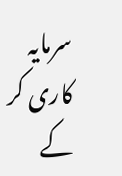سرمایہ کاری کر کے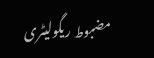مضبوط ریگولیٹری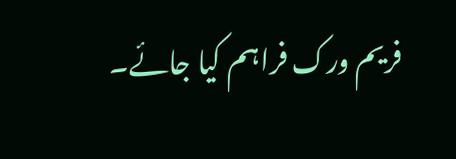فریم ورک فراہم کیا جائے۔